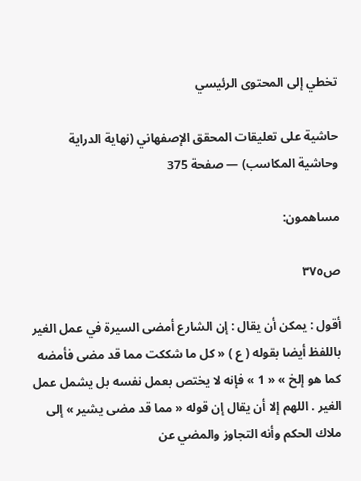تخطي إلى المحتوى الرئيسي

حاشية على تعليقات المحقق الإصفهاني (نهاية الدراية وحاشية المكاسب) — صفحة 375

مساهمون:

ص٣٧٥

أقول : يمكن أن يقال : إن الشارع أمضى السيرة في عمل الغير باللفظ أيضا بقوله ( ع ) « كل ما شككت مما قد مضى فأمضه كما هو إلخ » « 1 » فإنه لا يختص بعمل نفسه بل يشمل عمل الغير . اللهم إلا أن يقال إن قوله « مما قد مضى يشير » إلى ملاك الحكم وأنه التجاوز والمضي عن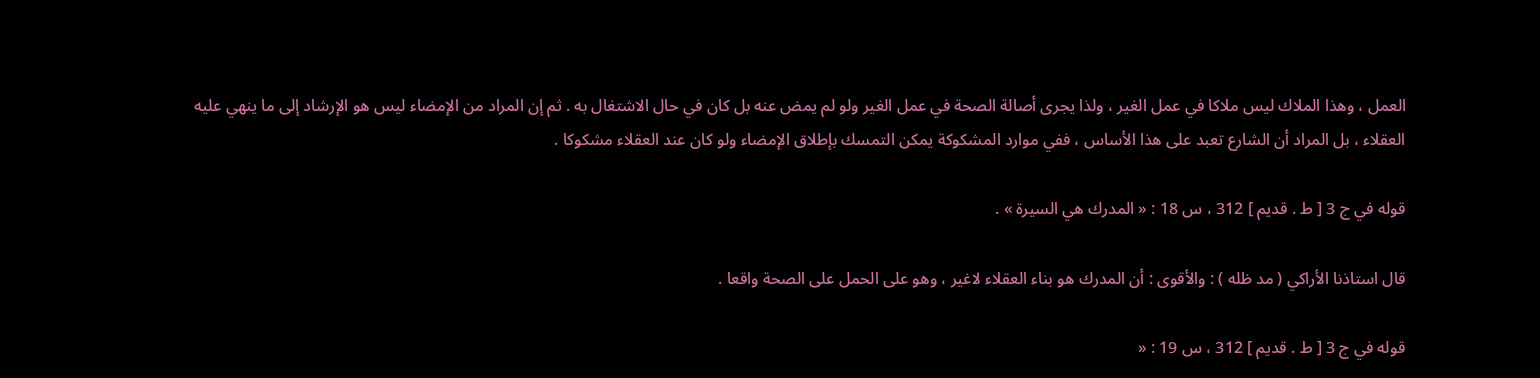العمل ، وهذا الملاك ليس ملاكا في عمل الغير ، ولذا يجرى أصالة الصحة في عمل الغير ولو لم يمض عنه بل كان في حال الاشتغال به . ثم إن المراد من الإمضاء ليس هو الإرشاد إلى ما ينهي عليه العقلاء ، بل المراد أن الشارع تعبد على هذا الأساس ، ففي موارد المشكوكة يمكن التمسك بإطلاق الإمضاء ولو كان عند العقلاء مشكوكا .

قوله في ج 3 [ ط . قديم ] 312 ، س 18 : « المدرك هي السيرة » .

قال استاذنا الأراكي ( مد ظله ) : والأقوى : أن المدرك هو بناء العقلاء لاغير ، وهو على الحمل على الصحة واقعا .

قوله في ج 3 [ ط . قديم ] 312 ، س 19 : «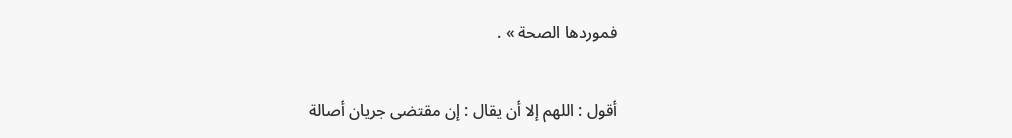فموردها الصحة » .

أقول : اللهم إلا أن يقال : إن مقتضى جريان أصالة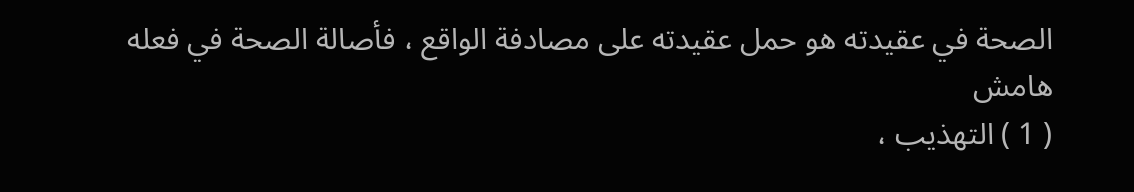الصحة في عقيدته هو حمل عقيدته على مصادفة الواقع ، فأصالة الصحة في فعله
هامش
( 1 ) التهذيب ،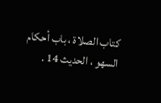كتاب الصلاة ، باب أحكام السهو ، الحديث 14 .